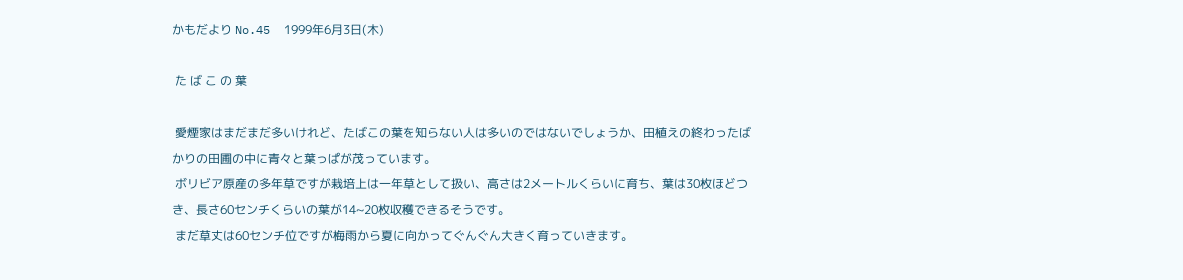かもだより No.45  1999年6月3日(木)

 た ば こ の 葉

 愛煙家はまだまだ多いけれど、たばこの葉を知らない人は多いのではないでしょうか、田植えの終わったばかりの田圃の中に青々と葉っぱが茂っています。
 ボリビア原産の多年草ですが栽培上は一年草として扱い、高さは2メートルくらいに育ち、葉は30枚ほどつき、長さ60センチくらいの葉が14~20枚収穫できるそうです。
 まだ草丈は60センチ位ですが梅雨から夏に向かってぐんぐん大きく育っていきます。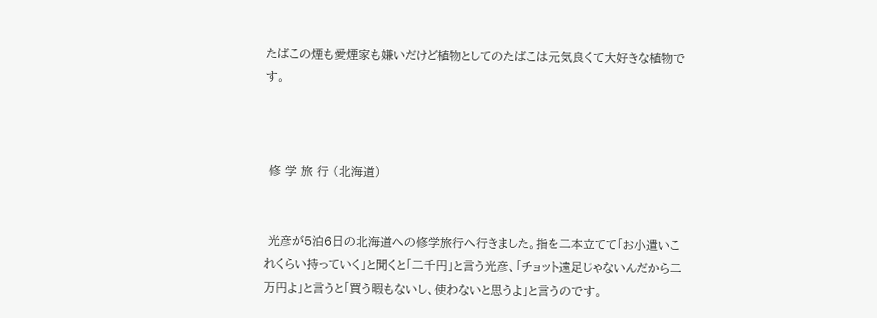たばこの煙も愛煙家も嫌いだけど植物としてのたばこは元気良くて大好きな植物です。



 修 学 旅 行 (北海道)


 光彦が5泊6日の北海道への修学旅行へ行きました。指を二本立てて「お小遣いこれくらい持っていく」と聞くと「二千円」と言う光彦、「チョット遠足じゃないんだから二万円よ」と言うと「買う暇もないし、使わないと思うよ」と言うのです。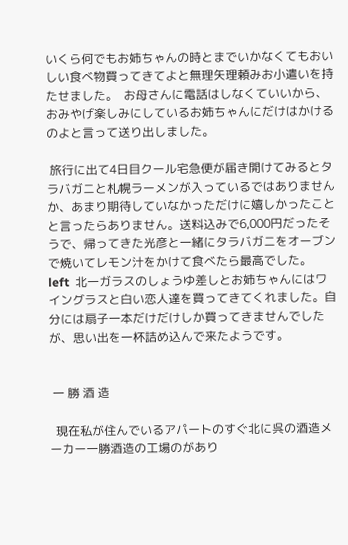いくら何でもお姉ちゃんの時とまでいかなくてもおいしい食べ物買ってきてよと無理矢理頼みお小遣いを持たせました。  お母さんに電話はしなくていいから、おみやげ楽しみにしているお姉ちゃんにだけはかけるのよと言って送り出しました。

 旅行に出て4日目クール宅急便が届き開けてみるとタラバガニと札幌ラーメンが入っているではありませんか、あまり期待していなかっただけに嬉しかったことと言ったらありません。送料込みで6,000円だったそうで、帰ってきた光彦と一緒にタラバガニをオーブンで焼いてレモン汁をかけて食べたら最高でした。
left  北一ガラスのしょうゆ差しとお姉ちゃんにはワイングラスと白い恋人達を買ってきてくれました。自分には扇子一本だけだけしか買ってきませんでしたが、思い出を一杯詰め込んで来たようです。


 一 勝 酒 造

  現在私が住んでいるアパートのすぐ北に呉の酒造メーカー一勝酒造の工場のがあり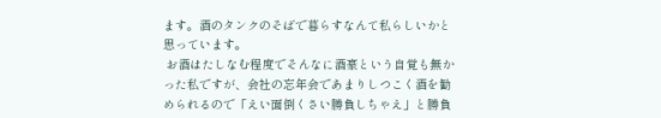ます。酒のタンクのそばで暮らすなんて私らしいかと思っています。
 お酒はたしなむ程度でそんなに酒豪という自覚も無かった私ですが、会社の忘年会であまりしつこく酒を勧められるので「えい面倒くさい勝負しちゃえ」と勝負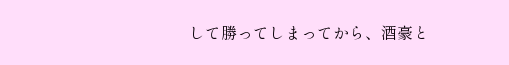して勝ってしまってから、酒豪と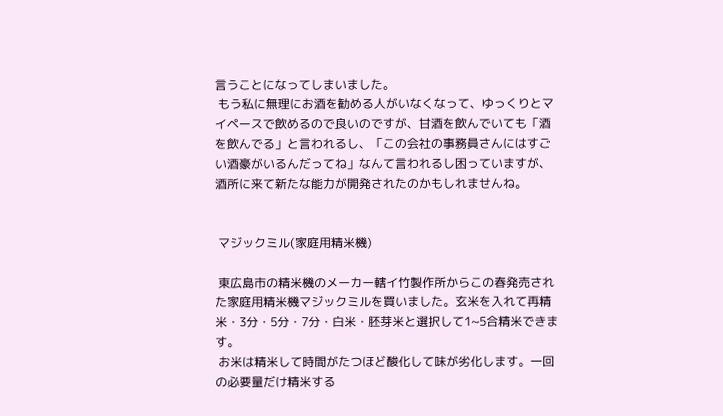言うことになってしまいました。
 もう私に無理にお酒を勧める人がいなくなって、ゆっくりとマイペースで飲めるので良いのですが、甘酒を飲んでいても「酒を飲んでる」と言われるし、「この会社の事務員さんにはすごい酒豪がいるんだってね」なんて言われるし困っていますが、酒所に来て新たな能力が開発されたのかもしれませんね。


 マジックミル(家庭用精米機)

 東広島市の精米機のメーカー轄イ竹製作所からこの春発売された家庭用精米機マジックミルを買いました。玄米を入れて再精米・3分・5分・7分・白米・胚芽米と選択して1~5合精米できます。
 お米は精米して時間がたつほど酸化して味が劣化します。一回の必要量だけ精米する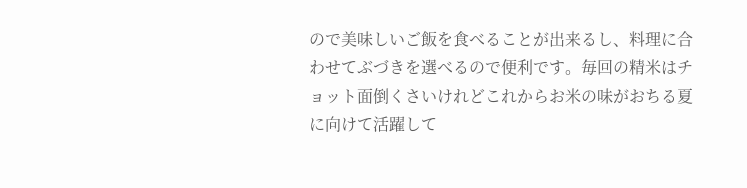ので美味しいご飯を食べることが出来るし、料理に合わせてぶづきを選べるので便利です。毎回の精米はチョット面倒くさいけれどこれからお米の味がおちる夏に向けて活躍して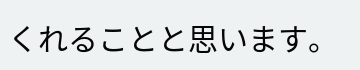くれることと思います。